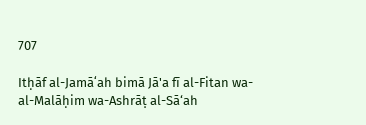707

Itḥāf al-Jamāʻah bimā Jā'a fī al-Fitan wa-al-Malāḥim wa-Ashrāṭ al-Sā‘ah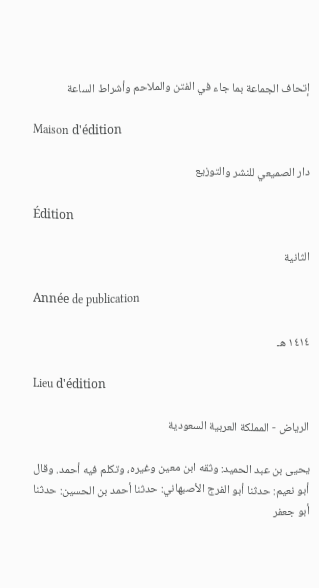إتحاف الجماعة بما جاء في الفتن والملاحم وأشراط الساعة

Maison d'édition

دار الصميعي للنشر والتوزيع

Édition

الثانية

Année de publication

١٤١٤ هـ

Lieu d'édition

الرياض - المملكة العربية السعودية

يحيى بن عبد الحميد: وثقه ابن معين وغيره، وتكلم فيه أحمد. وقال أبو نعيم: حدثنا أبو الفرج الأصبهاني: حدثنا أحمد بن الحسين: حدثنا أبو جعفر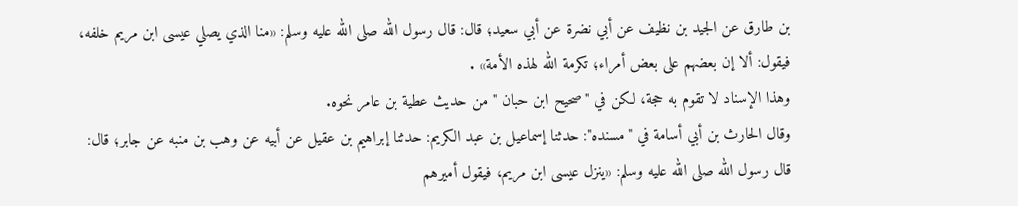بن طارق عن الجيد بن نظيف عن أبي نضرة عن أبي سعيد؛ قال: قال رسول الله صلى الله عليه وسلم: «منا الذي يصلي عيسى ابن مريم خلفه، فيقول: ألا إن بعضهم على بعض أمراء؛ تكرمة الله لهذه الأمة» .
وهذا الإسناد لا تقوم به حجة، لكن في "صحيح ابن حبان " من حديث عطية بن عامر نحوه.
وقال الحارث بن أبي أسامة في "مسنده": حدثنا إسماعيل بن عبد الكريم: حدثنا إبراهيم بن عقيل عن أبيه عن وهب بن منبه عن جابر؛ قال: قال رسول الله صلى الله عليه وسلم: «ينزل عيسى ابن مريم، فيقول أميرهم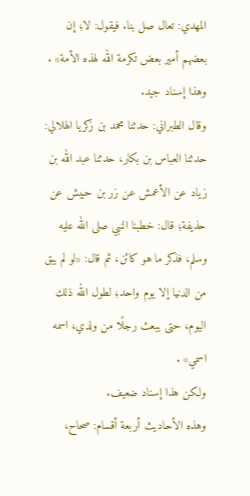المهدي: تعال صل بنا. فيقول: لا؛ إن بعضهم أمير بعض تكرمة الله لهذه الأمة» .
وهذا إسناد جيد.
وقال الطبراني: حدثنا محمد بن زكريا الهلالي: حدثنا العباس بن بكار، حدثنا عبد الله بن زياد عن الأعمش عن زر بن حبيش عن حذيفة؛ قال: خطبنا النبي صلى الله عليه وسلم، فذكر ما هو كائن، ثم قال: «لو لم يبق من الدنيا إلا يوم واحد؛ لطول الله ذلك اليوم، حتى يبعث رجلًا من ولدي، اسمه اسمي» .
ولكن هذا إسناد ضعيف.
وهذه الأحاديث أربعة أقسام: صحاح،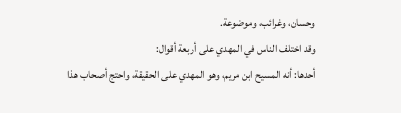وحسان، وغرائب، وموضوعة.
وقد اختلف الناس في المهدي على أربعة أقوال:
أحدها: أنه المسيح ابن مريم، وهو المهدي على الحقيقة، واحتج أصحاب هذا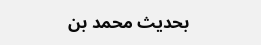بحديث محمد بن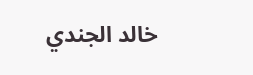خالد الجندي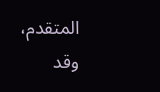المتقدم، وقد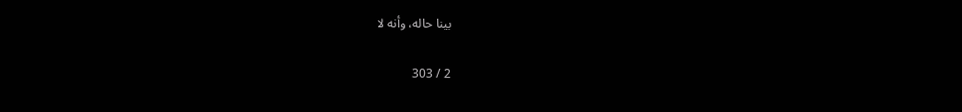بينا حاله، وأنه لا

2 / 303